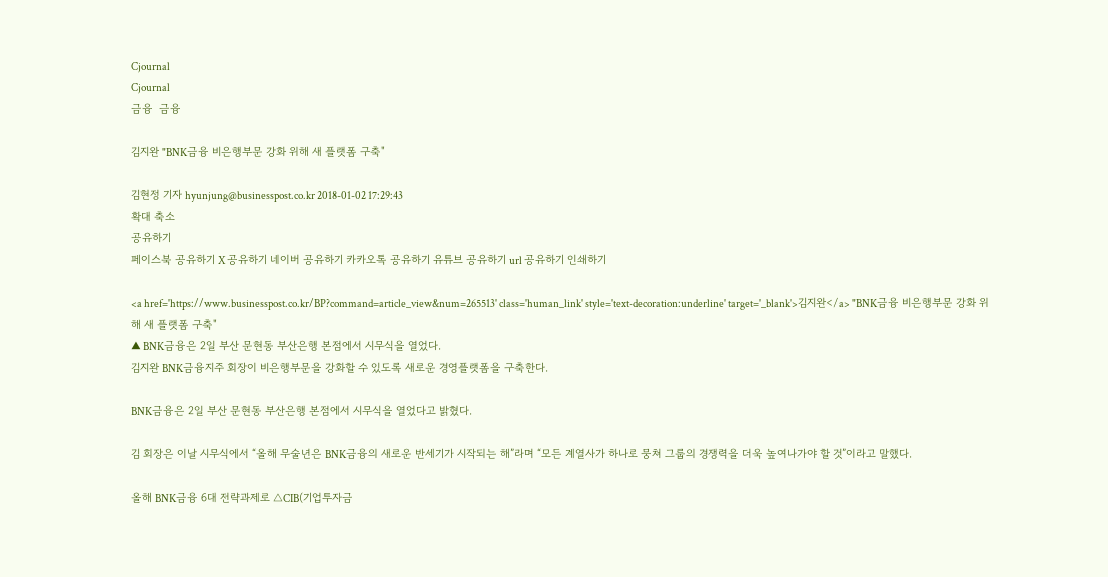Cjournal
Cjournal
금융  금융

김지완 "BNK금융 비은행부문 강화 위해 새 플랫폼 구축"

김현정 기자 hyunjung@businesspost.co.kr 2018-01-02 17:29:43
확대 축소
공유하기
페이스북 공유하기 X 공유하기 네이버 공유하기 카카오톡 공유하기 유튜브 공유하기 url 공유하기 인쇄하기

<a href='https://www.businesspost.co.kr/BP?command=article_view&num=265513' class='human_link' style='text-decoration:underline' target='_blank'>김지완</a> "BNK금융 비은행부문 강화 위해 새 플랫폼 구축"
▲ BNK금융은 2일 부산 문현동 부산은행 본점에서 시무식을 열었다.
김지완 BNK금융지주 회장이 비은행부문을 강화할 수 있도록 새로운 경영플랫폼을 구축한다.

BNK금융은 2일 부산 문현동 부산은행 본점에서 시무식을 열었다고 밝혔다.

김 회장은 이날 시무식에서 “올해 무술년은 BNK금융의 새로운 반세기가 시작되는 해”라며 “모든 계열사가 하나로 뭉쳐 그룹의 경쟁력을 더욱 높여나가야 할 것”이라고 말했다.

올해 BNK금융 6대 전략과제로 △CIB(기업투자금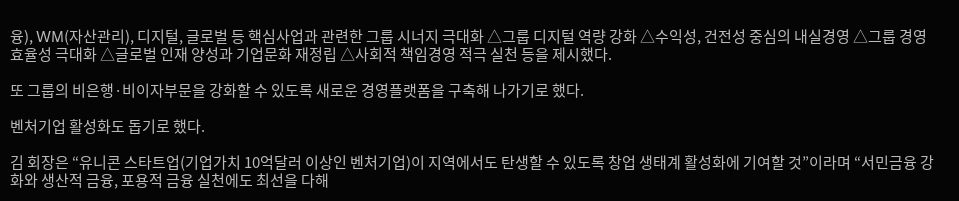융), WM(자산관리), 디지털, 글로벌 등 핵심사업과 관련한 그룹 시너지 극대화 △그룹 디지털 역량 강화 △수익성, 건전성 중심의 내실경영 △그룹 경영 효율성 극대화 △글로벌 인재 양성과 기업문화 재정립 △사회적 책임경영 적극 실천 등을 제시했다.

또 그룹의 비은행·비이자부문을 강화할 수 있도록 새로운 경영플랫폼을 구축해 나가기로 했다.

벤처기업 활성화도 돕기로 했다.

김 회장은 “유니콘 스타트업(기업가치 10억달러 이상인 벤처기업)이 지역에서도 탄생할 수 있도록 창업 생태계 활성화에 기여할 것”이라며 “서민금융 강화와 생산적 금융, 포용적 금융 실천에도 최선을 다해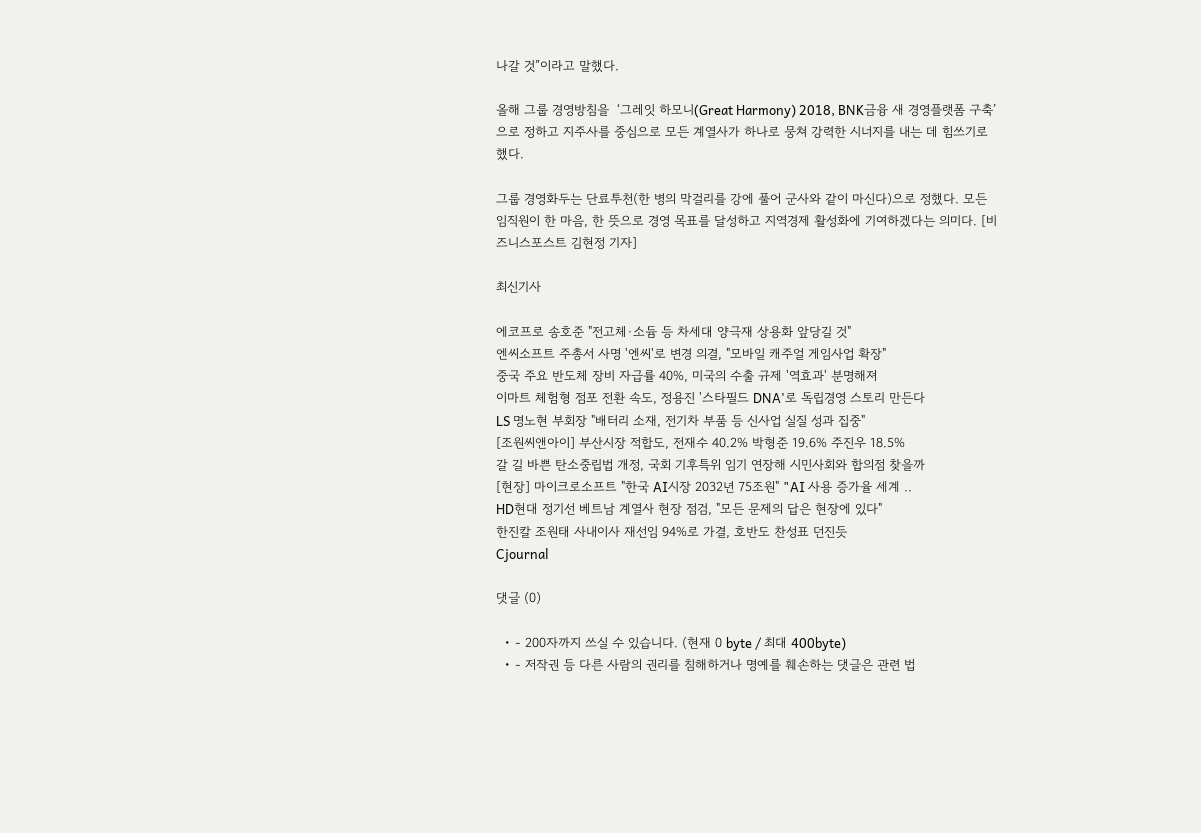나갈 것”이라고 말했다.

올해 그룹 경영방침을  ‘그레잇 하모니(Great Harmony) 2018, BNK금융 새 경영플랫폼 구축’으로 정하고 지주사를 중심으로 모든 계열사가 하나로 뭉쳐 강력한 시너지를 내는 데 힘쓰기로 했다.

그룹 경영화두는 단료투천(한 병의 막걸리를 강에 풀어 군사와 같이 마신다)으로 정했다. 모든 임직원이 한 마음, 한 뜻으로 경영 목표를 달성하고 지역경제 활성화에 기여하겠다는 의미다. [비즈니스포스트 김현정 기자]

최신기사

에코프로 송호준 "전고체·소듐 등 차세대 양극재 상용화 앞당길 것"
엔씨소프트 주총서 사명 '엔씨'로 변경 의결, "모바일 캐주얼 게임사업 확장"
중국 주요 반도체 장비 자급률 40%, 미국의 수출 규제 '역효과' 분명해져
이마트 체험형 점포 전환 속도, 정용진 '스타필드 DNA'로 독립경영 스토리 만든다
LS 명노현 부회장 "배터리 소재, 전기차 부품 등 신사업 실질 성과 집중"
[조원씨앤아이] 부산시장 적합도, 전재수 40.2% 박형준 19.6% 주진우 18.5%
갈 길 바쁜 탄소중립법 개정, 국회 기후특위 임기 연장해 시민사회와 합의점 찾을까
[현장] 마이크로소프트 "한국 AI시장 2032년 75조원" "AI 사용 증가율 세계 ..
HD현대 정기선 베트남 계열사 현장 점검, "모든 문제의 답은 현장에 있다"
한진칼 조원태 사내이사 재선임 94%로 가결, 호반도 찬성표 던진듯
Cjournal

댓글 (0)

  • - 200자까지 쓰실 수 있습니다. (현재 0 byte / 최대 400byte)
  • - 저작권 등 다른 사람의 권리를 침해하거나 명예를 훼손하는 댓글은 관련 법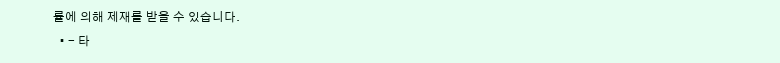률에 의해 제재를 받을 수 있습니다.
  • - 타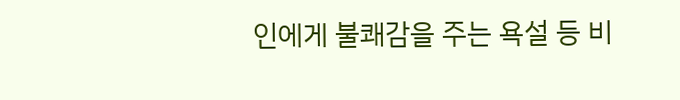인에게 불쾌감을 주는 욕설 등 비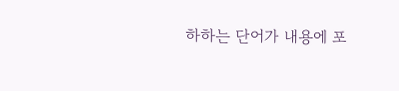하하는 단어가 내용에 포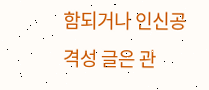함되거나 인신공격성 글은 관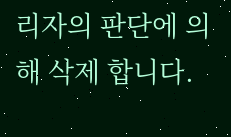리자의 판단에 의해 삭제 합니다.